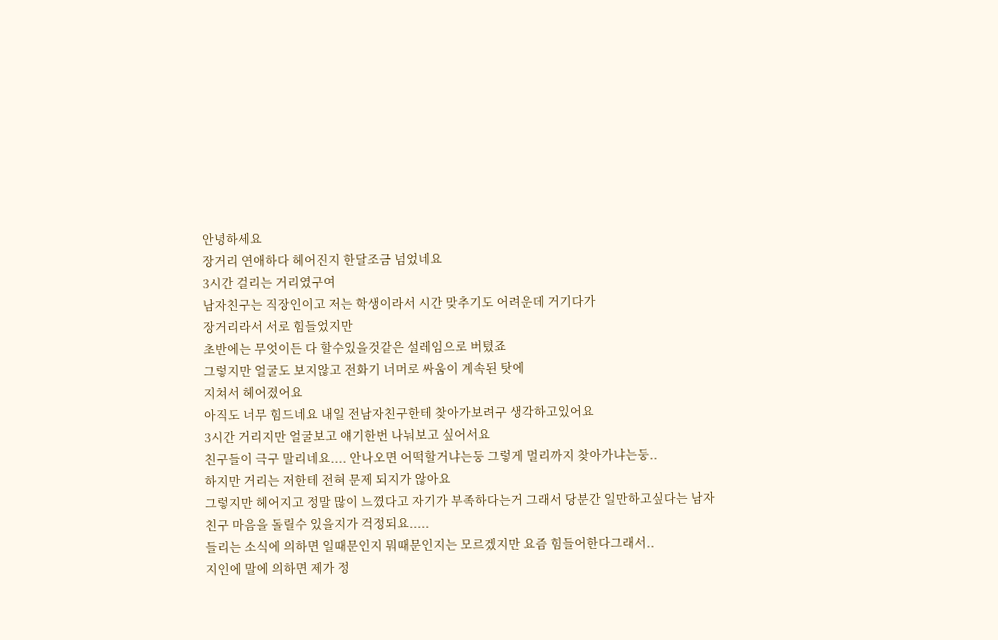안녕하세요
장거리 연애하다 헤어진지 한달조금 넘었네요
3시간 걸리는 거리였구여
남자친구는 직장인이고 저는 학생이라서 시간 맞추기도 어려운데 거기다가
장거리라서 서로 힘들었지만
초반에는 무엇이든 다 할수있을것같은 설레임으로 버텼죠
그렇지만 얼굴도 보지않고 전화기 너머로 싸움이 계속된 탓에
지쳐서 헤어졌어요
아직도 너무 힘드네요 내일 전남자친구한테 찾아가보려구 생각하고있어요
3시간 거리지만 얼굴보고 얘기한번 나눠보고 싶어서요
친구들이 극구 말리네요.... 안나오면 어떡할거냐는둥 그렇게 멀리까지 찾아가냐는둥..
하지만 거리는 저한테 전혀 문제 되지가 않아요
그렇지만 헤어지고 정말 많이 느꼈다고 자기가 부족하다는거 그래서 당분간 일만하고싶다는 남자친구 마음을 돌릴수 있을지가 걱정되요.....
들리는 소식에 의하면 일때문인지 뭐때문인지는 모르겠지만 요즘 힘들어한다그래서..
지인에 말에 의하면 제가 정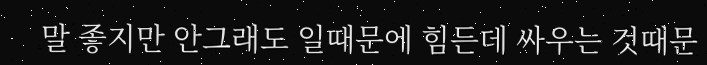말 좋지만 안그래도 일때문에 힘든데 싸우는 것때문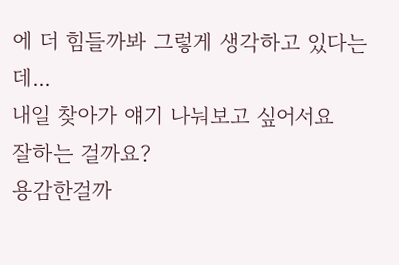에 더 힘들까봐 그렇게 생각하고 있다는데...
내일 찾아가 얘기 나눠보고 싶어서요
잘하는 걸까요?
용감한걸까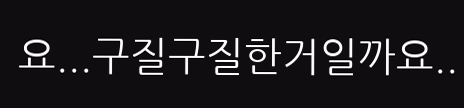요...구질구질한거일까요..